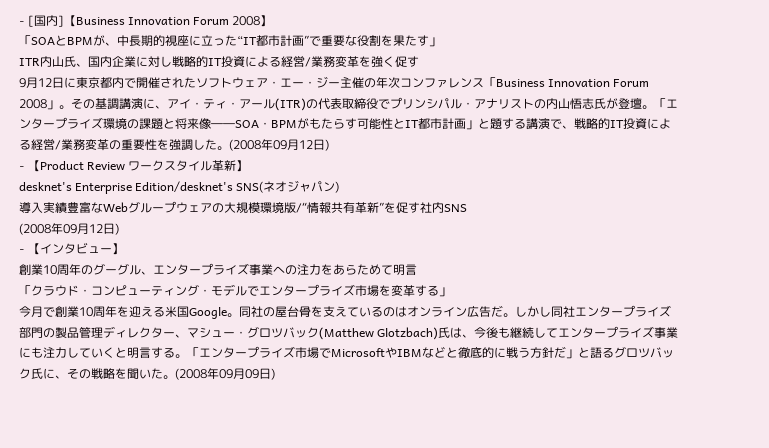- [国内]【Business Innovation Forum 2008】
「SOAとBPMが、中長期的視座に立った“IT都市計画”で重要な役割を果たす」
ITR内山氏、国内企業に対し戦略的IT投資による経営/業務変革を強く促す
9月12日に東京都内で開催されたソフトウェア・エー・ジー主催の年次コンファレンス「Business Innovation Forum 2008」。その基調講演に、アイ・ティ・アール(ITR)の代表取締役でプリンシパル・アナリストの内山悟志氏が登壇。「エンタープライズ環境の課題と将来像――SOA・BPMがもたらす可能性とIT都市計画」と題する講演で、戦略的IT投資による経営/業務変革の重要性を強調した。(2008年09月12日)
- 【Product Review ワークスタイル革新】
desknet's Enterprise Edition/desknet's SNS(ネオジャパン)
導入実績豊富なWebグループウェアの大規模環境版/“情報共有革新”を促す社内SNS
(2008年09月12日)
- 【インタビュー】
創業10周年のグーグル、エンタープライズ事業への注力をあらためて明言
「クラウド・コンピューティング・モデルでエンタープライズ市場を変革する」
今月で創業10周年を迎える米国Google。同社の屋台骨を支えているのはオンライン広告だ。しかし同社エンタープライズ部門の製品管理ディレクター、マシュー・グロツバック(Matthew Glotzbach)氏は、今後も継続してエンタープライズ事業にも注力していくと明言する。「エンタープライズ市場でMicrosoftやIBMなどと徹底的に戦う方針だ」と語るグロツバック氏に、その戦略を聞いた。(2008年09月09日)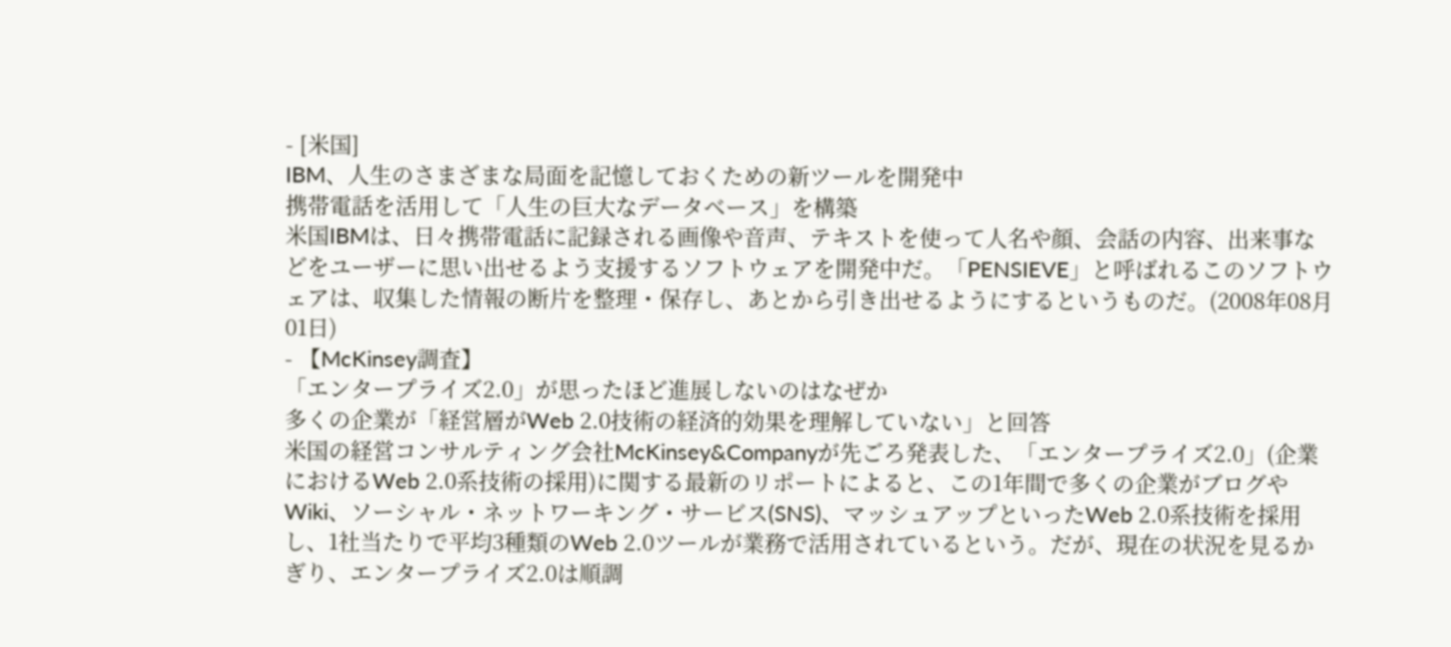- [米国]
IBM、人生のさまざまな局面を記憶しておくための新ツールを開発中
携帯電話を活用して「人生の巨大なデータベース」を構築
米国IBMは、日々携帯電話に記録される画像や音声、テキストを使って人名や顔、会話の内容、出来事などをユーザーに思い出せるよう支援するソフトウェアを開発中だ。「PENSIEVE」と呼ばれるこのソフトウェアは、収集した情報の断片を整理・保存し、あとから引き出せるようにするというものだ。(2008年08月01日)
- 【McKinsey調査】
「エンタープライズ2.0」が思ったほど進展しないのはなぜか
多くの企業が「経営層がWeb 2.0技術の経済的効果を理解していない」と回答
米国の経営コンサルティング会社McKinsey&Companyが先ごろ発表した、「エンタープライズ2.0」(企業におけるWeb 2.0系技術の採用)に関する最新のリポートによると、この1年間で多くの企業がブログやWiki、ソーシャル・ネットワーキング・サービス(SNS)、マッシュアップといったWeb 2.0系技術を採用し、1社当たりで平均3種類のWeb 2.0ツールが業務で活用されているという。だが、現在の状況を見るかぎり、エンタープライズ2.0は順調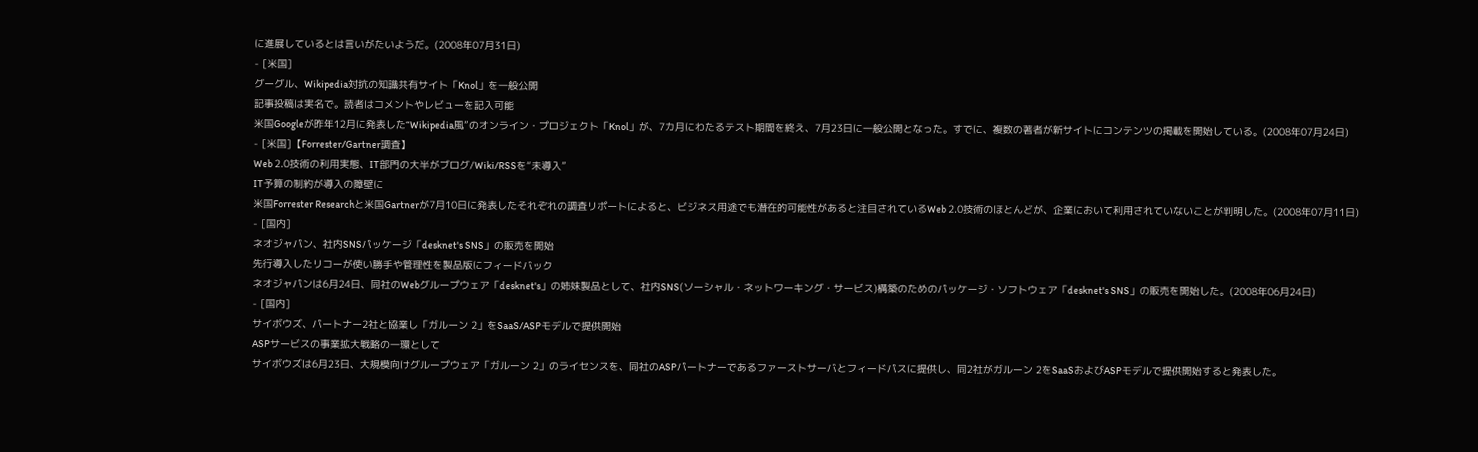に進展しているとは言いがたいようだ。(2008年07月31日)
- [米国]
グーグル、Wikipedia対抗の知識共有サイト「Knol」を一般公開
記事投稿は実名で。読者はコメントやレビューを記入可能
米国Googleが昨年12月に発表した“Wikipedia風”のオンライン・プロジェクト「Knol」が、7カ月にわたるテスト期間を終え、7月23日に一般公開となった。すでに、複数の著者が新サイトにコンテンツの掲載を開始している。(2008年07月24日)
- [米国]【Forrester/Gartner調査】
Web 2.0技術の利用実態、IT部門の大半がブログ/Wiki/RSSを“未導入”
IT予算の制約が導入の障壁に
米国Forrester Researchと米国Gartnerが7月10日に発表したそれぞれの調査リポートによると、ビジネス用途でも潜在的可能性があると注目されているWeb 2.0技術のほとんどが、企業において利用されていないことが判明した。(2008年07月11日)
- [国内]
ネオジャパン、社内SNSパッケージ「desknet's SNS」の販売を開始
先行導入したリコーが使い勝手や管理性を製品版にフィードバック
ネオジャパンは6月24日、同社のWebグループウェア「desknet's」の姉妹製品として、社内SNS(ソーシャル・ネットワーキング・サービス)構築のためのパッケージ・ソフトウェア「desknet's SNS」の販売を開始した。(2008年06月24日)
- [国内]
サイボウズ、パートナー2社と協業し「ガルーン 2」をSaaS/ASPモデルで提供開始
ASPサービスの事業拡大戦略の一環として
サイボウズは6月23日、大規模向けグループウェア「ガルーン 2」のライセンスを、同社のASPパートナーであるファーストサーバとフィードパスに提供し、同2社がガルーン 2をSaaSおよびASPモデルで提供開始すると発表した。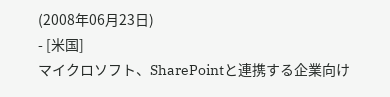(2008年06月23日)
- [米国]
マイクロソフト、SharePointと連携する企業向け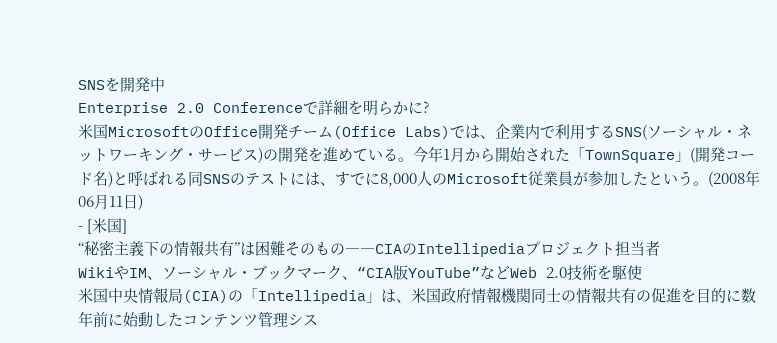SNSを開発中
Enterprise 2.0 Conferenceで詳細を明らかに?
米国MicrosoftのOffice開発チーム(Office Labs)では、企業内で利用するSNS(ソーシャル・ネットワーキング・サービス)の開発を進めている。今年1月から開始された「TownSquare」(開発コード名)と呼ばれる同SNSのテストには、すでに8,000人のMicrosoft従業員が参加したという。(2008年06月11日)
- [米国]
“秘密主義下の情報共有”は困難そのもの――CIAのIntellipediaプロジェクト担当者
WikiやIM、ソーシャル・ブックマーク、“CIA版YouTube”などWeb 2.0技術を駆使
米国中央情報局(CIA)の「Intellipedia」は、米国政府情報機関同士の情報共有の促進を目的に数年前に始動したコンテンツ管理シス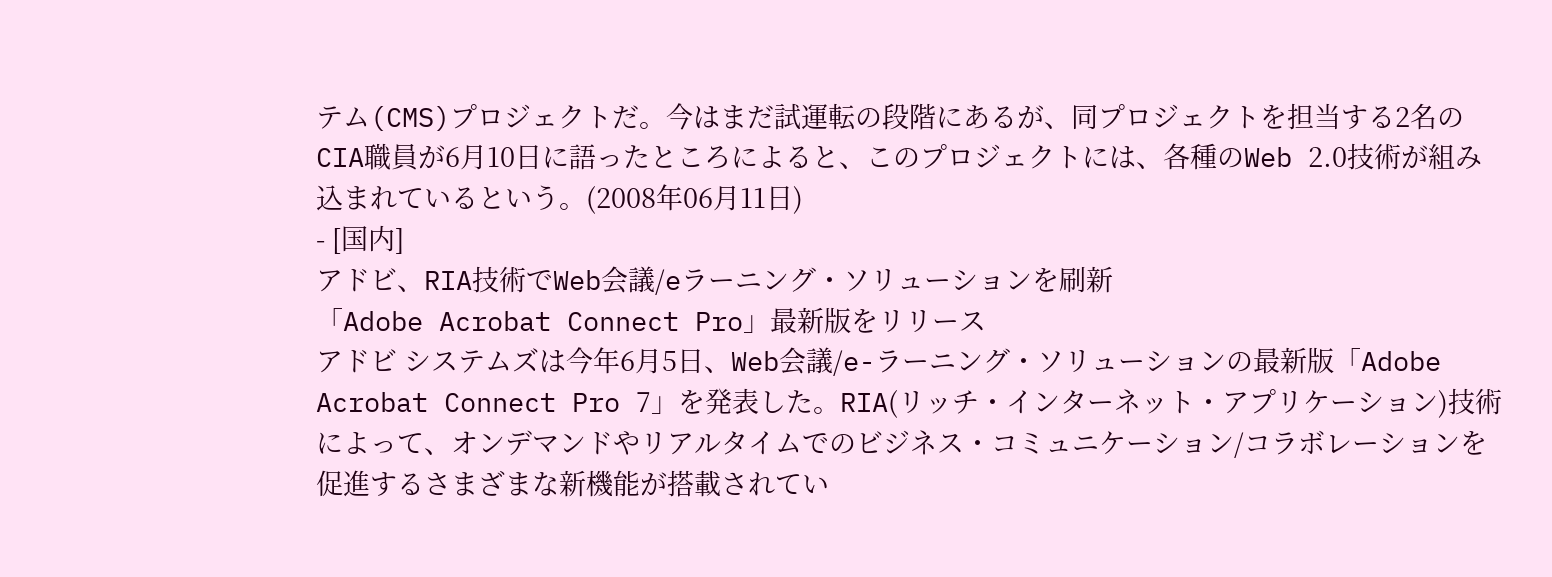テム(CMS)プロジェクトだ。今はまだ試運転の段階にあるが、同プロジェクトを担当する2名のCIA職員が6月10日に語ったところによると、このプロジェクトには、各種のWeb 2.0技術が組み込まれているという。(2008年06月11日)
- [国内]
アドビ、RIA技術でWeb会議/eラーニング・ソリューションを刷新
「Adobe Acrobat Connect Pro」最新版をリリース
アドビ システムズは今年6月5日、Web会議/e-ラーニング・ソリューションの最新版「Adobe Acrobat Connect Pro 7」を発表した。RIA(リッチ・インターネット・アプリケーション)技術によって、オンデマンドやリアルタイムでのビジネス・コミュニケーション/コラボレーションを促進するさまざまな新機能が搭載されてい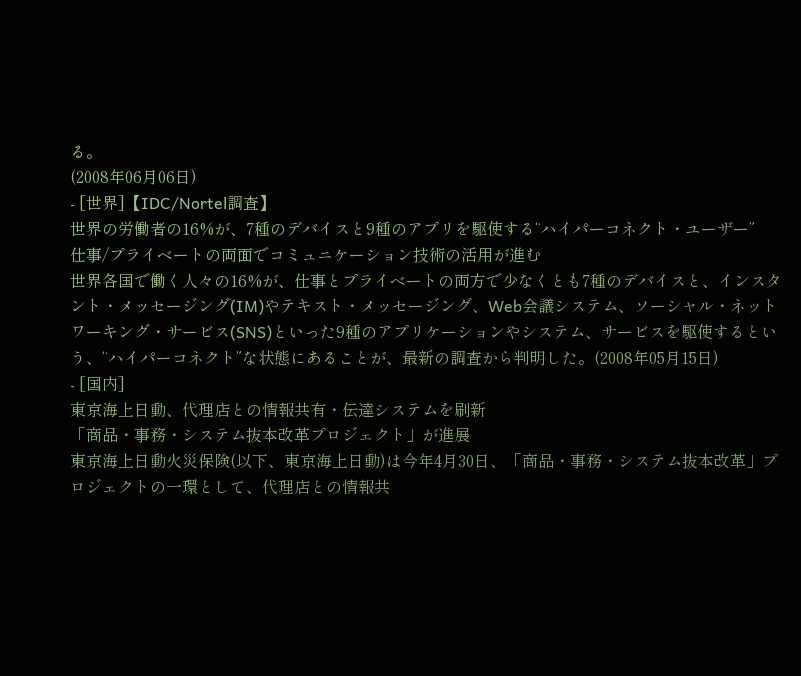る。
(2008年06月06日)
- [世界]【IDC/Nortel調査】
世界の労働者の16%が、7種のデバイスと9種のアプリを駆使する“ハイパーコネクト・ユーザー”
仕事/プライベートの両面でコミュニケーション技術の活用が進む
世界各国で働く人々の16%が、仕事とプライベートの両方で少なくとも7種のデバイスと、インスタント・メッセージング(IM)やテキスト・メッセージング、Web会議システム、ソーシャル・ネットワーキング・サービス(SNS)といった9種のアプリケーションやシステム、サービスを駆使するという、“ハイパーコネクト”な状態にあることが、最新の調査から判明した。(2008年05月15日)
- [国内]
東京海上日動、代理店との情報共有・伝達システムを刷新
「商品・事務・システム抜本改革プロジェクト」が進展
東京海上日動火災保険(以下、東京海上日動)は今年4月30日、「商品・事務・システム抜本改革」プロジェクトの一環として、代理店との情報共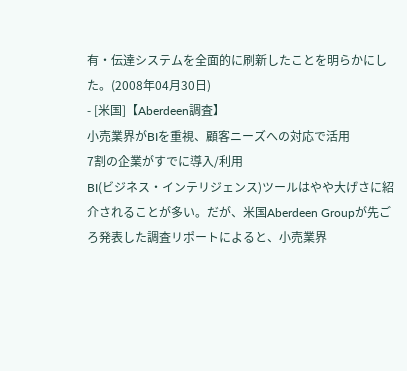有・伝達システムを全面的に刷新したことを明らかにした。(2008年04月30日)
- [米国]【Aberdeen調査】
小売業界がBIを重視、顧客ニーズへの対応で活用
7割の企業がすでに導入/利用
BI(ビジネス・インテリジェンス)ツールはやや大げさに紹介されることが多い。だが、米国Aberdeen Groupが先ごろ発表した調査リポートによると、小売業界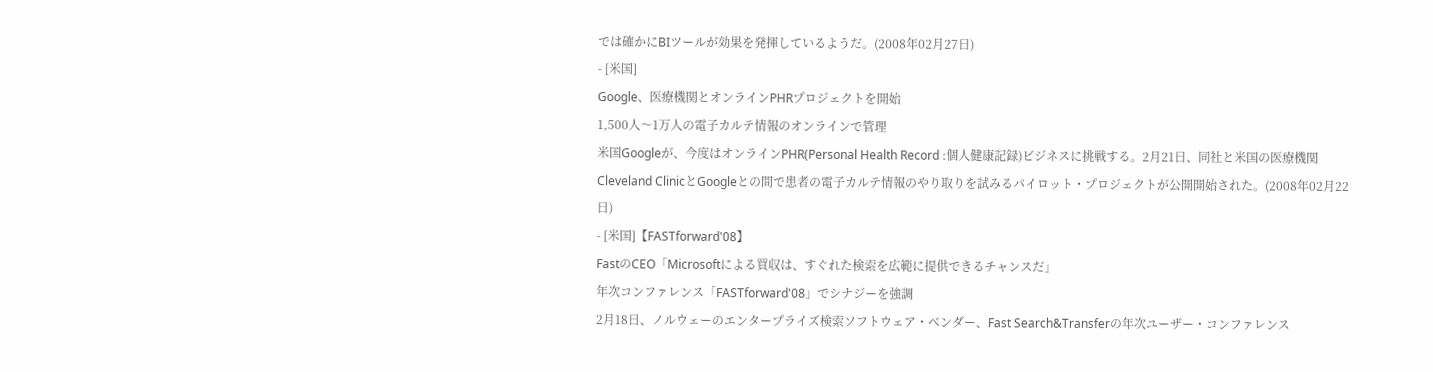では確かにBIツールが効果を発揮しているようだ。(2008年02月27日)
- [米国]
Google、医療機関とオンラインPHRプロジェクトを開始
1,500人〜1万人の電子カルテ情報のオンラインで管理
米国Googleが、今度はオンラインPHR(Personal Health Record :個人健康記録)ビジネスに挑戦する。2月21日、同社と米国の医療機関Cleveland ClinicとGoogleとの間で患者の電子カルテ情報のやり取りを試みるパイロット・プロジェクトが公開開始された。(2008年02月22日)
- [米国]【FASTforward'08】
FastのCEO「Microsoftによる買収は、すぐれた検索を広範に提供できるチャンスだ」
年次コンファレンス「FASTforward'08」でシナジーを強調
2月18日、ノルウェーのエンタープライズ検索ソフトウェア・ベンダー、Fast Search&Transferの年次ユーザー・コンファレンス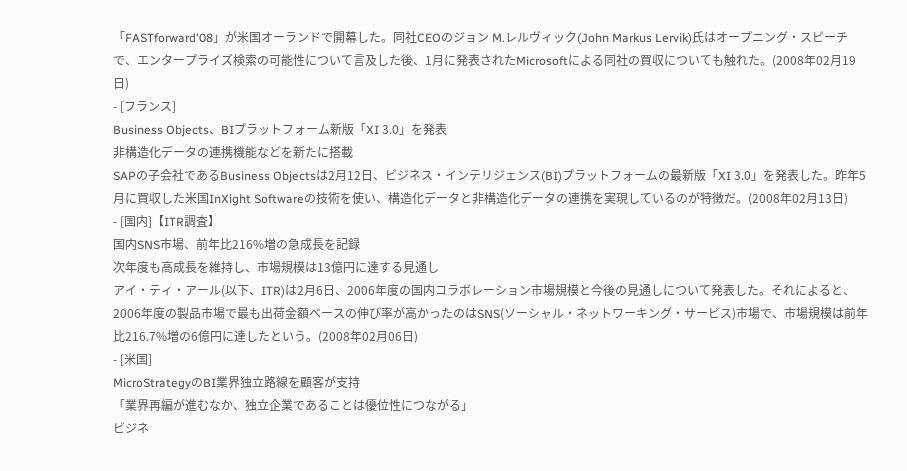「FASTforward'08」が米国オーランドで開幕した。同社CEOのジョン M.レルヴィック(John Markus Lervik)氏はオープニング・スピーチで、エンタープライズ検索の可能性について言及した後、1月に発表されたMicrosoftによる同社の買収についても触れた。(2008年02月19日)
- [フランス]
Business Objects、BIプラットフォーム新版「XI 3.0」を発表
非構造化データの連携機能などを新たに搭載
SAPの子会社であるBusiness Objectsは2月12日、ビジネス・インテリジェンス(BI)プラットフォームの最新版「XI 3.0」を発表した。昨年5月に買収した米国InXight Softwareの技術を使い、構造化データと非構造化データの連携を実現しているのが特徴だ。(2008年02月13日)
- [国内]【ITR調査】
国内SNS市場、前年比216%増の急成長を記録
次年度も高成長を維持し、市場規模は13億円に達する見通し
アイ・ティ・アール(以下、ITR)は2月6日、2006年度の国内コラボレーション市場規模と今後の見通しについて発表した。それによると、2006年度の製品市場で最も出荷金額ベースの伸び率が高かったのはSNS(ソーシャル・ネットワーキング・サービス)市場で、市場規模は前年比216.7%増の6億円に達したという。(2008年02月06日)
- [米国]
MicroStrategyのBI業界独立路線を顧客が支持
「業界再編が進むなか、独立企業であることは優位性につながる」
ビジネ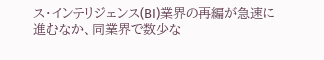ス・インテリジェンス(BI)業界の再編が急速に進むなか、同業界で数少な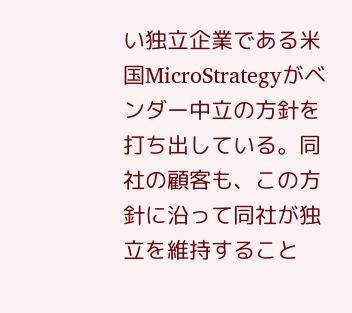い独立企業である米国MicroStrategyがベンダー中立の方針を打ち出している。同社の顧客も、この方針に沿って同社が独立を維持すること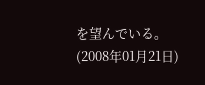を望んでいる。(2008年01月21日)